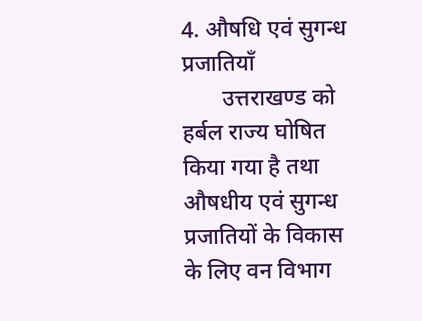4. औषधि एवं सुगन्ध प्रजातियॉं
       उत्तराखण्ड को हर्बल राज्य घोषित किया गया है तथा औषधीय एवं सुगन्ध प्रजातियों के विकास के लिए वन विभाग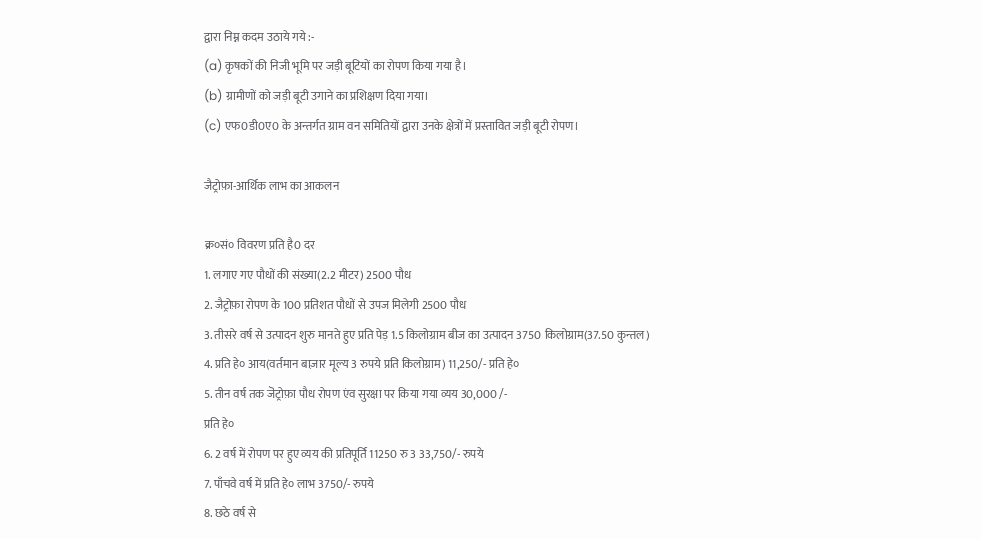द्वारा निम्न कदम उठाये गये :-
(a) कृषकों की निजी भूमि पर जड़ी बूटियों का रोपण किया गया है।
(b) ग्रामीणों को जड़ी बूटी उगाने का प्रशिक्षण दिया गया।
(c) एफ0डी0ए0 के अन्तर्गत ग्राम वन समितियों द्वारा उनके क्षेत्रों में प्रस्तावित जड़ी बूटी रोपण।

जैट्रोफ़ा-आर्थिक लाभ का आकलन

क्र०सं० विवरण प्रति है0 दर
1. लगाए गए पौधों की संख्या(2.2 मीटर) 2500 पौध
2. जैट्रोफ़ा रोपण के 100 प्रतिशत पौधों से उपज मिलेगी 2500 पौध
3. तीसरे वर्ष से उत्पादन शुरु मानते हुए प्रति पेड़ 1.5 किलोग्राम बीज का उत्पादन 3750 किलोग्राम(37.50 कुन्तल)
4. प्रति हे० आय(वर्तमान बाज़ार मूल्य 3 रुपये प्रति किलोग्राम) 11,250/- प्रति हे०
5. तीन वर्ष तक जॆट्रोफ़ा पौध रोपण एंव सुरक्षा पर किया गया व्यय 30,000 /-
प्रति हे०
6. 2 वर्ष में रोपण पर हुए व्यय की प्रतिपूर्ति 11250 रु 3 33,750/- रुपये
7. पाँचवे वर्ष में प्रति हे० लाभ 3750/- रुपये
8. छठे वर्ष से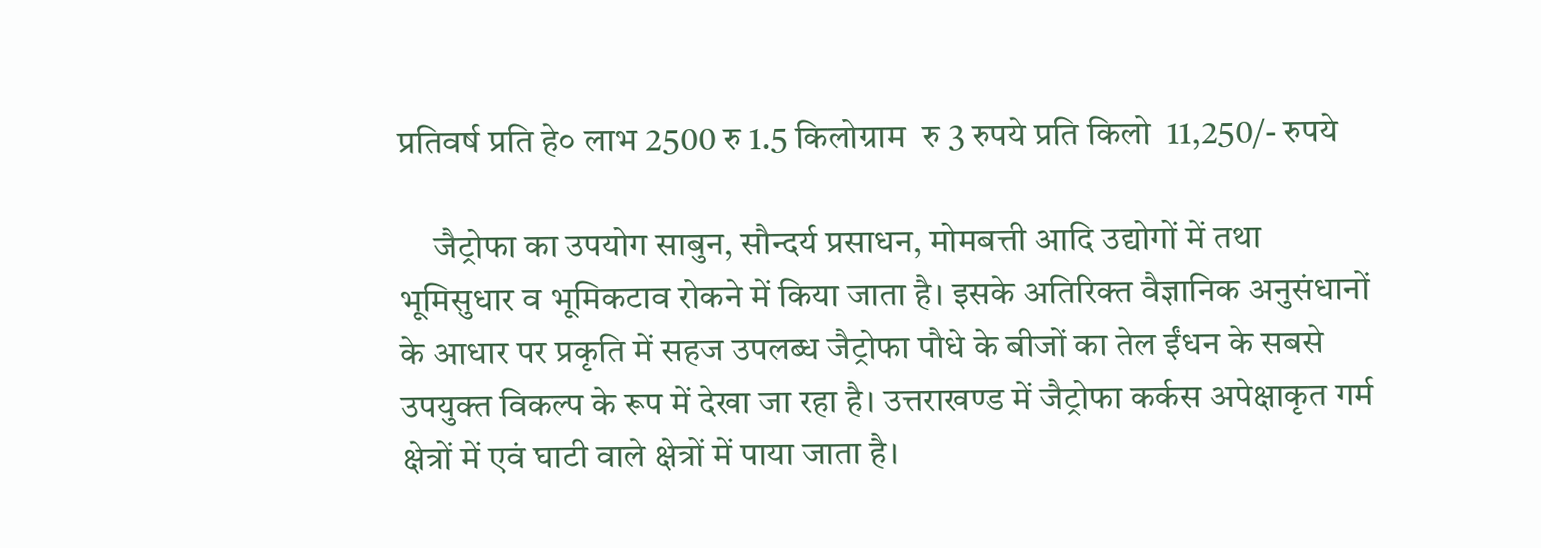प्रतिवर्ष प्रति हे० लाभ 2500 रु 1.5 किलोग्राम  रु 3 रुपये प्रति किलो  11,250/- रुपये

     जैट्रोफा का उपयोग साबुन, सौन्दर्य प्रसाधन, मोमबत्ती आदि उद्योगों में तथा भूमिसुधार व भूमिकटाव रोकने में किया जाता है। इसके अतिरिक्त वैज्ञानिक अनुसंधानों के आधार पर प्रकृति में सहज उपलब्ध जैट्रोफा पौधे के बीजों का तेल ईंधन के सबसे उपयुक्त विकल्प के रूप में देखा जा रहा है। उत्तराखण्ड में जैट्रोफा कर्कस अपेक्षाकृत गर्म क्षेत्रों में एवं घाटी वाले क्षेत्रों में पाया जाता है।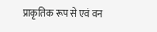प्राकृतिक रूप से एवं वन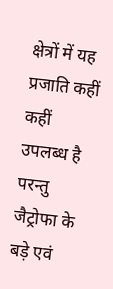क्षेत्रों में यह प्रजाति कहीं कहीं उपलब्ध है परन्तु जैट्रोफा के बड़े एवं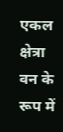एकल क्षेत्रा वन के रूप में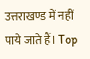उत्तराखण्ड में नहीं पाये जाते हैं। Top